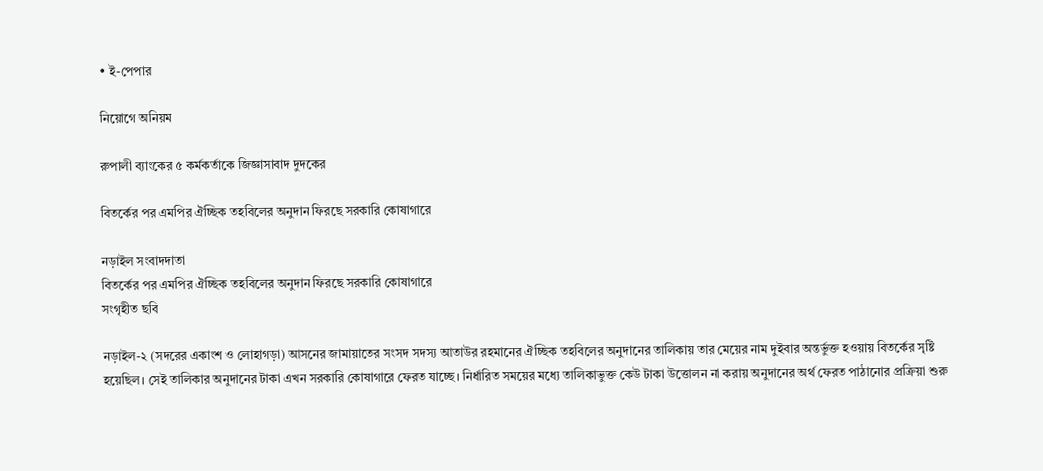• ই-পেপার

নিয়োগে অনিয়ম

রুপালী ব্যাংকের ৫ কর্মকর্তাকে জিজ্ঞাসাবাদ দুদকের

বিতর্কের পর এমপির ঐচ্ছিক তহবিলের অনুদান ফিরছে সরকারি কোষাগারে

নড়াইল সংবাদদাতা
বিতর্কের পর এমপির ঐচ্ছিক তহবিলের অনুদান ফিরছে সরকারি কোষাগারে
সংগৃহীত ছবি

নড়াইল-২ (সদরের একাংশ ও লোহাগড়া) আসনের জামায়াতের সংসদ সদস্য আতাউর রহমানের ঐচ্ছিক তহবিলের অনুদানের তালিকায় তার মেয়ের নাম দুইবার অন্তর্ভুক্ত হওয়ায় বিতর্কের সৃষ্টি হয়েছিল। সেই তালিকার অনুদানের টাকা এখন সরকারি কোষাগারে ফেরত যাচ্ছে। নির্ধারিত সময়ের মধ্যে তালিকাভুক্ত কেউ টাকা উত্তোলন না করায় অনুদানের অর্থ ফেরত পাঠানোর প্রক্রিয়া শুরু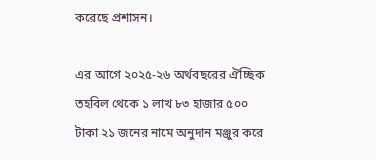করেছে প্রশাসন।

এর আগে ২০২৫-২৬ অর্থবছরের ঐচ্ছিক তহবিল থেকে ১ লাখ ৮৩ হাজার ৫০০ টাকা ২১ জনের নামে অনুদান মঞ্জুর করে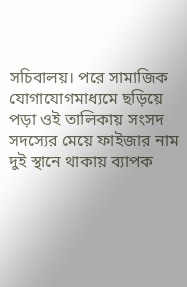সচিবালয়। পরে সামাজিক যোগাযোগমাধ্যমে ছড়িয়ে পড়া ওই তালিকায় সংসদ সদস্যের মেয়ে ফাইজার নাম দুই স্থানে থাকায় ব্যাপক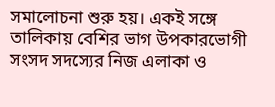সমালোচনা শুরু হয়। একই সঙ্গে তালিকায় বেশির ভাগ উপকারভোগী সংসদ সদস্যের নিজ এলাকা ও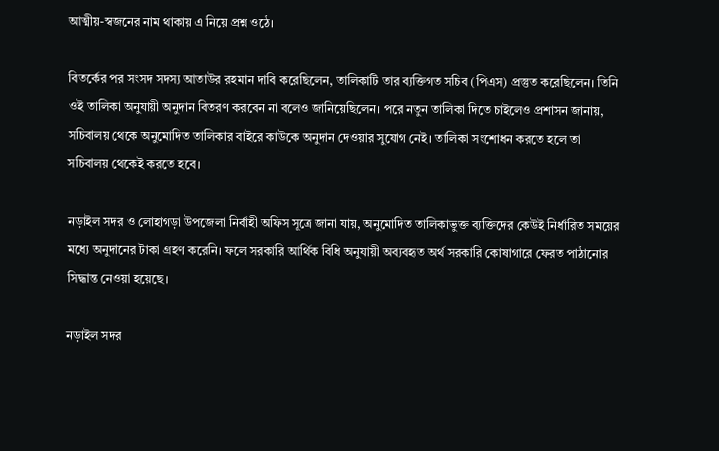আত্মীয়-স্বজনের নাম থাকায় এ নিয়ে প্রশ্ন ওঠে।

বিতর্কের পর সংসদ সদস্য আতাউর রহমান দাবি করেছিলেন, তালিকাটি তার ব্যক্তিগত সচিব (পিএস) প্রস্তুত করেছিলেন। তিনি ওই তালিকা অনুযায়ী অনুদান বিতরণ করবেন না বলেও জানিয়েছিলেন। পরে নতুন তালিকা দিতে চাইলেও প্রশাসন জানায়, সচিবালয় থেকে অনুমোদিত তালিকার বাইরে কাউকে অনুদান দেওয়ার সুযোগ নেই। তালিকা সংশোধন করতে হলে তা সচিবালয় থেকেই করতে হবে।

নড়াইল সদর ও লোহাগড়া উপজেলা নির্বাহী অফিস সূত্রে জানা যায়, অনুমোদিত তালিকাভুক্ত ব্যক্তিদের কেউই নির্ধারিত সময়ের মধ্যে অনুদানের টাকা গ্রহণ করেনি। ফলে সরকারি আর্থিক বিধি অনুযায়ী অব্যবহৃত অর্থ সরকারি কোষাগারে ফেরত পাঠানোর সিদ্ধান্ত নেওয়া হয়েছে।

নড়াইল সদর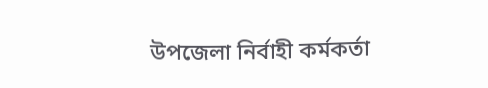উপজেলা নির্বাহী কর্মকর্তা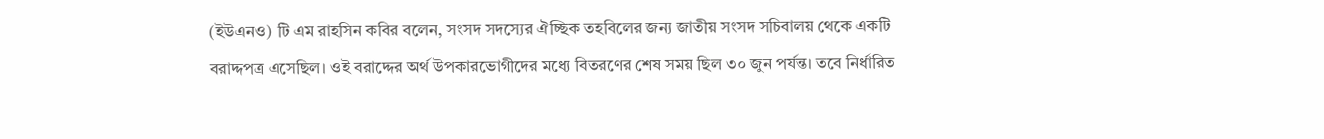(ইউএনও) টি এম রাহসিন কবির বলেন, সংসদ সদস্যের ঐচ্ছিক তহবিলের জন্য জাতীয় সংসদ সচিবালয় থেকে একটি বরাদ্দপত্র এসেছিল। ওই বরাদ্দের অর্থ উপকারভোগীদের মধ্যে বিতরণের শেষ সময় ছিল ৩০ জুন পর্যন্ত। তবে নির্ধারিত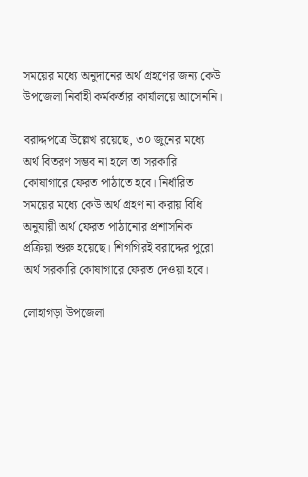সময়ের মধ্যে অনুদানের অর্থ গ্রহণের জন্য কেউ উপজেলা নির্বাহী কর্মকর্তার কার্যালয়ে আসেননি।

বরাদ্দপত্রে উল্লেখ রয়েছে, ৩০ জুনের মধ্যে অর্থ বিতরণ সম্ভব না হলে তা সরকারি কোষাগারে ফেরত পাঠাতে হবে। নির্ধারিত সময়ের মধ্যে কেউ অর্থ গ্রহণ না করায় বিধি অনুযায়ী অর্থ ফেরত পাঠানোর প্রশাসনিক প্রক্রিয়া শুরু হয়েছে। শিগগিরই বরাদ্দের পুরো অর্থ সরকারি কোষাগারে ফেরত দেওয়া হবে।

লোহাগড়া উপজেলা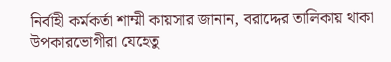নির্বাহী কর্মকর্তা শাম্মী কায়সার জানান, বরাদ্দের তালিকায় থাকা উপকারভোগীরা যেহেতু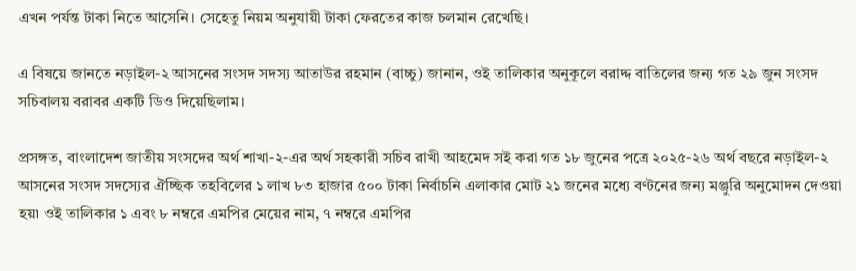এখন পর্যন্ত টাকা নিতে আসেনি। সেহেতু নিয়ম অনুযায়ী টাকা ফেরতের কাজ চলমান রেখেছি।

এ বিষয়ে জানতে নড়াইল-২ আসনের সংসদ সদস্য আতাউর রহমান (বাচ্চু) জানান, ওই তালিকার অনুকূলে বরাদ্দ বাতিলের জন্য গত ২৯ জুন সংসদ সচিবালয় বরাবর একটি ডিও দিয়েছিলাম।

প্রসঙ্গত, বাংলাদেশ জাতীয় সংসদের অর্থ শাখা-২-এর অর্থ সহকারী সচিব রাখী আহমেদ সই করা গত ১৮ জুনের পত্রে ২০২৫-২৬ অর্থ বছরে নড়াইল-২ আসনের সংসদ সদস্যের ঐচ্ছিক তহবিলের ১ লাখ ৮৩ হাজার ৫০০ টাকা নির্বাচনি এলাকার মোট ২১ জনের মধ্যে বণ্টনের জন্য মঞ্জুরি অনুমোদন দেওয়া হয়৷ ওই তালিকার ১ এবং ৮ নম্বরে এমপির মেয়ের নাম, ৭ নম্বরে এমপির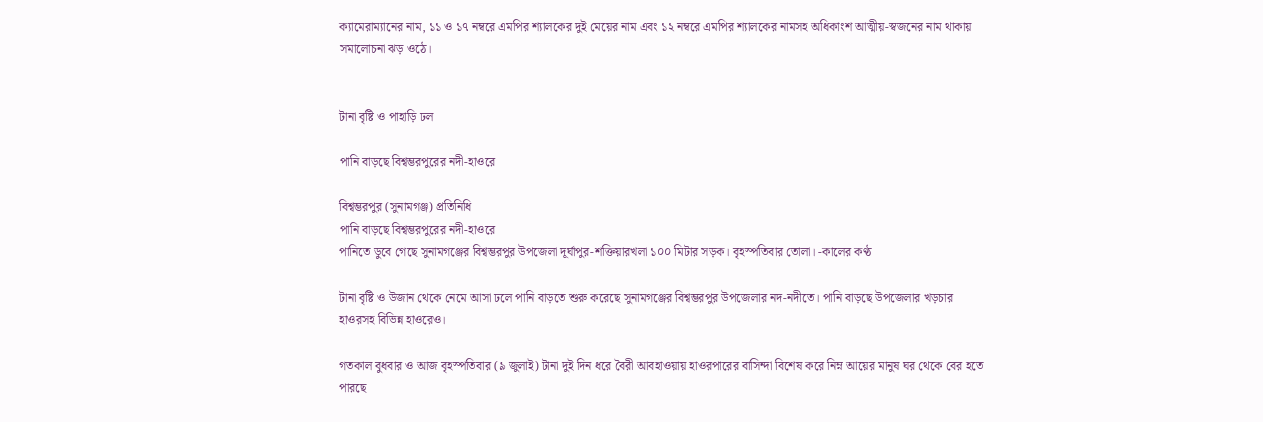ক্যামেরাম্যানের নাম, ১১ ও ১৭ নম্বরে এমপির শ্যালকের দুই মেয়ের নাম এবং ১২ নম্বরে এমপির শ্যালকের নামসহ অধিকাংশ আত্মীয়-স্বজনের নাম থাকায় সমালোচনা ঝড় ওঠে।


টানা বৃষ্টি ও পাহাড়ি ঢল

পানি বাড়ছে বিশ্বম্ভরপুরের নদী-হাওরে

বিশ্বম্ভরপুর (সুনামগঞ্জ) প্রতিনিধি
পানি বাড়ছে বিশ্বম্ভরপুরের নদী-হাওরে
পানিতে ডুবে গেছে সুনামগঞ্জের বিশ্বম্ভরপুর উপজেলা দূর্ঘাপুর-শক্তিয়ারখলা ১০০ মিটার সড়ক। বৃহস্পতিবার তোলা। -কালের কণ্ঠ

টানা বৃষ্টি ও উজান থেকে নেমে আসা ঢলে পানি বাড়তে শুরু করেছে সুনামগঞ্জের বিশ্বম্ভরপুর উপজেলার নদ-নদীতে। পানি বাড়ছে উপজেলার খড়চার হাওরসহ বিভিন্ন হাওরেও।

গতকাল বুধবার ও আজ বৃহস্পতিবার (৯ জুলাই) টানা দুই দিন ধরে বৈরী আবহাওয়ায় হাওরপারের বাসিন্দা বিশেষ করে নিম্ন আয়ের মানুষ ঘর থেকে বের হতে পারছে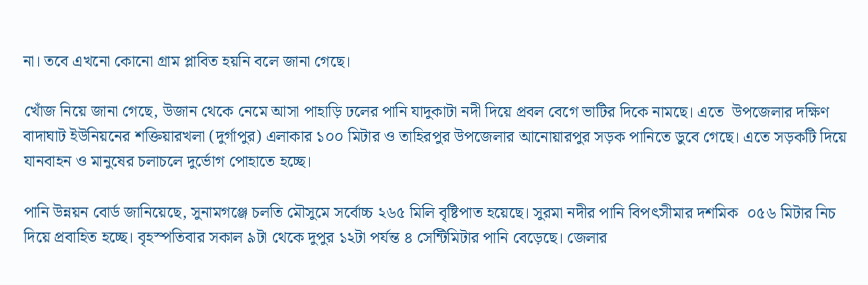না। তবে এখনো কোনো গ্রাম প্লাবিত হয়নি বলে জানা গেছে।

খোঁজ নিয়ে জানা গেছে, উজান থেকে নেমে আসা পাহাড়ি ঢলের পানি যাদুকাটা নদী দিয়ে প্রবল বেগে ভাটির দিকে নামছে। এতে  উপজেলার দক্ষিণ বাদাঘাট ইউনিয়নের শক্তিয়ারখলা (দুর্গাপুর) এলাকার ১০০ মিটার ও তাহিরপুর উপজেলার আনোয়ারপুর সড়ক পানিতে ডুবে গেছে। এতে সড়কটি দিয়ে যানবাহন ও মানুষের চলাচলে দুর্ভোগ পোহাতে হচ্ছে।

পানি উন্নয়ন বোর্ড জানিয়েছে, সুনামগঞ্জে চলতি মৌসুমে সর্বোচ্চ ২৬৫ মিলি বৃষ্টিপাত হয়েছে। সুরমা নদীর পানি বিপৎসীমার দশমিক  ০৫৬ মিটার নিচ দিয়ে প্রবাহিত হচ্ছে। বৃহস্পতিবার সকাল ৯টা থেকে দুপুর ১২টা পর্যন্ত ৪ সেন্টিমিটার পানি বেড়েছে। জেলার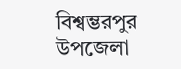বিশ্বম্ভরপুর উপজেলা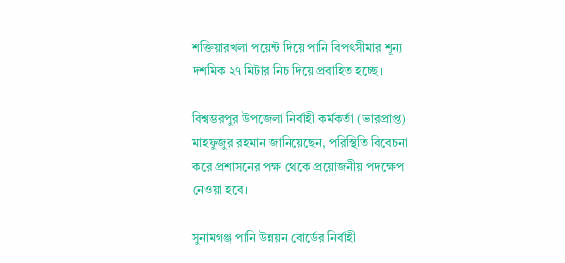শক্তিয়ারখলা পয়েন্ট দিয়ে পানি বিপৎসীমার শূন্য দশমিক ২৭ মিটার নিচ দিয়ে প্রবাহিত হচ্ছে।

বিশ্বম্ভরপুর উপজেলা নির্বাহী কর্মকর্তা (ভারপ্রাপ্ত) মাহফুজুর রহমান জানিয়েছেন, পরিস্থিতি বিবেচনা করে প্রশাসনের পক্ষ থেকে প্রয়োজনীয় পদক্ষেপ নেওয়া হবে।

সুনামগঞ্জ পানি উন্নয়ন বোর্ডের নির্বাহী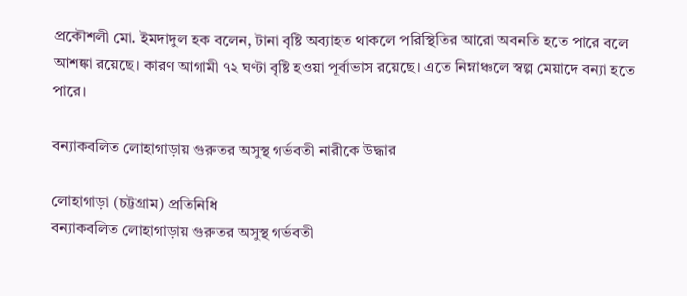প্রকৌশলী মো. ইমদাদুল হক বলেন, টানা বৃষ্টি অব্যাহত থাকলে পরিস্থিতির আরো অবনতি হতে পারে বলে আশঙ্কা রয়েছে। কারণ আগামী ৭২ ঘণ্টা বৃষ্টি হওয়া পূর্বাভাস রয়েছে। এতে নিম্নাঞ্চলে স্বল্প মেয়াদে বন্যা হতে পারে।

বন্যাকবলিত লোহাগাড়ায় গুরুতর অসুস্থ গর্ভবতী নারীকে উদ্ধার

লোহাগাড়া (চট্টগ্রাম) প্রতিনিধি
বন্যাকবলিত লোহাগাড়ায় গুরুতর অসুস্থ গর্ভবতী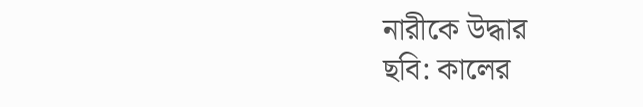নারীকে উদ্ধার
ছবি: কালের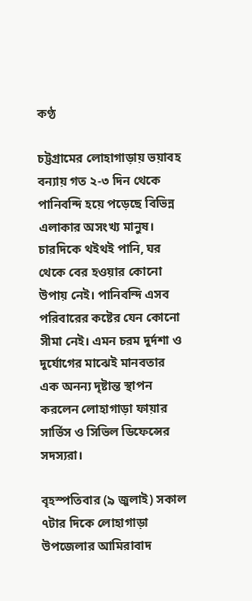কণ্ঠ

চট্টগ্রামের লোহাগাড়ায় ভয়াবহ বন্যায় গত ২-৩ দিন থেকে পানিবন্দি হয়ে পড়েছে বিভিন্ন এলাকার অসংখ্য মানুষ। চারদিকে থইথই পানি, ঘর থেকে বের হওয়ার কোনো উপায় নেই। পানিবন্দি এসব পরিবারের কষ্টের যেন কোনো সীমা নেই। এমন চরম দুর্দশা ও দুর্যোগের মাঝেই মানবতার এক অনন্য দৃষ্টান্ত স্থাপন করলেন লোহাগাড়া ফায়ার সার্ভিস ও সিভিল ডিফেন্সের সদস্যরা।

বৃহস্পতিবার (৯ জুলাই) সকাল ৭টার দিকে লোহাগাড়া উপজেলার আমিরাবাদ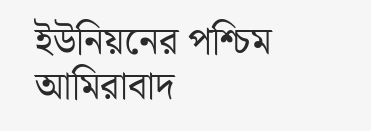ইউনিয়নের পশ্চিম আমিরাবাদ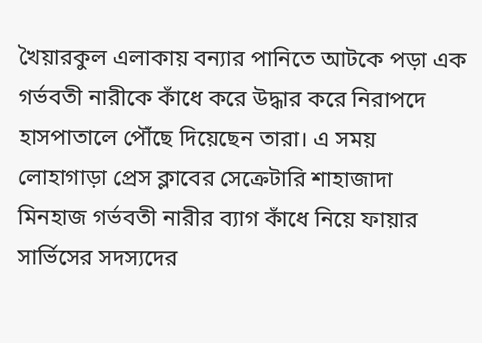খৈয়ারকুল এলাকায় বন্যার পানিতে আটকে পড়া এক গর্ভবতী নারীকে কাঁধে করে উদ্ধার করে নিরাপদে হাসপাতালে পৌঁছে দিয়েছেন তারা। এ সময় লোহাগাড়া প্রেস ক্লাবের সেক্রেটারি শাহাজাদা মিনহাজ গর্ভবতী নারীর ব্যাগ কাঁধে নিয়ে ফায়ার সার্ভিসের সদস্যদের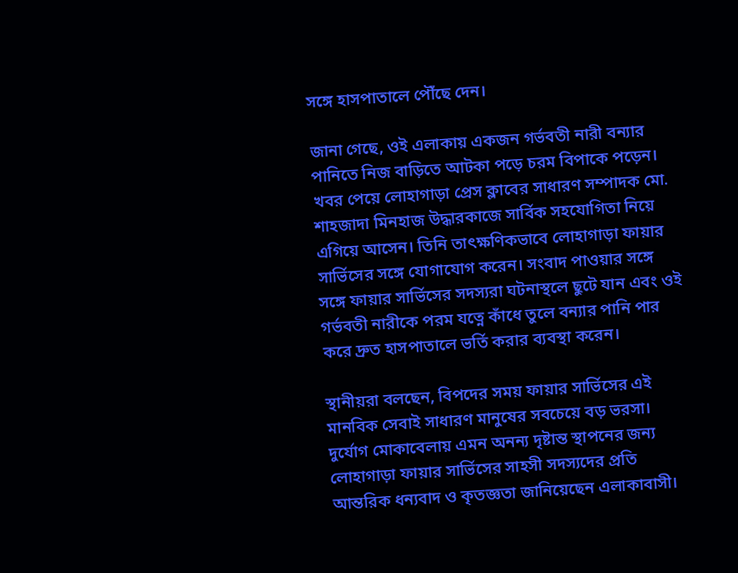সঙ্গে হাসপাতালে পৌঁছে দেন।

জানা গেছে, ওই এলাকায় একজন গর্ভবতী নারী বন্যার পানিতে নিজ বাড়িতে আটকা পড়ে চরম বিপাকে পড়েন। খবর পেয়ে লোহাগাড়া প্রেস ক্লাবের সাধারণ সম্পাদক মো. শাহজাদা মিনহাজ উদ্ধারকাজে সার্বিক সহযোগিতা নিয়ে এগিয়ে আসেন। তিনি তাৎক্ষণিকভাবে লোহাগাড়া ফায়ার সার্ভিসের সঙ্গে যোগাযোগ করেন। সংবাদ পাওয়ার সঙ্গে সঙ্গে ফায়ার সার্ভিসের সদস্যরা ঘটনাস্থলে ছুটে যান এবং ওই গর্ভবতী নারীকে পরম যত্নে কাঁধে তুলে বন্যার পানি পার করে দ্রুত হাসপাতালে ভর্তি করার ব্যবস্থা করেন।

স্থানীয়রা বলছেন, বিপদের সময় ফায়ার সার্ভিসের এই মানবিক সেবাই সাধারণ মানুষের সবচেয়ে বড় ভরসা। দুর্যোগ মোকাবেলায় এমন অনন্য দৃষ্টান্ত স্থাপনের জন্য লোহাগাড়া ফায়ার সার্ভিসের সাহসী সদস্যদের প্রতি আন্তরিক ধন্যবাদ ও কৃতজ্ঞতা জানিয়েছেন এলাকাবাসী।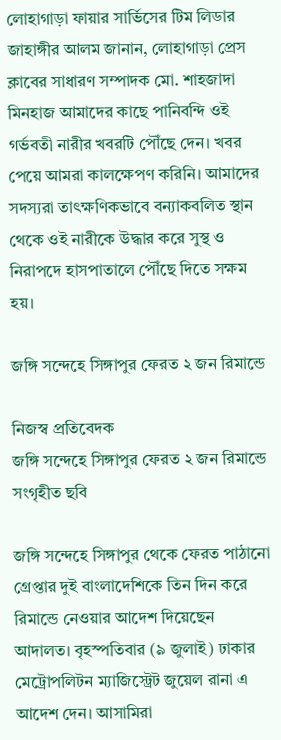লোহাগাড়া ফায়ার সার্ভিসের টিম লিডার জাহাঙ্গীর আলম জানান, লোহাগাড়া প্রেস ক্লাবের সাধারণ সম্পাদক মো. শাহজাদা মিনহাজ আমাদের কাছে পানিবন্দি ওই গর্ভবতী নারীর খবরটি পৌঁছে দেন। খবর পেয়ে আমরা কালক্ষেপণ করিনি। আমাদের সদস্যরা তাৎক্ষণিকভাবে বন্যাকবলিত স্থান থেকে ওই নারীকে উদ্ধার করে সুস্থ ও নিরাপদে হাসপাতালে পৌঁছে দিতে সক্ষম হয়।

জঙ্গি সন্দেহে সিঙ্গাপুর ফেরত ২ জন রিমান্ডে

নিজস্ব প্রতিবেদক
জঙ্গি সন্দেহে সিঙ্গাপুর ফেরত ২ জন রিমান্ডে
সংগৃহীত ছবি

জঙ্গি সন্দেহে সিঙ্গাপুর থেকে ফেরত পাঠানো গ্রেপ্তার দুই বাংলাদেশিকে তিন দিন করে রিমান্ডে নেওয়ার আদেশ দিয়েছেন আদালত। বৃহস্পতিবার (৯ জুলাই) ঢাকার মেট্রোপলিটন ম্যাজিস্ট্রেট জুয়েল রানা এ আদেশ দেন। আসামিরা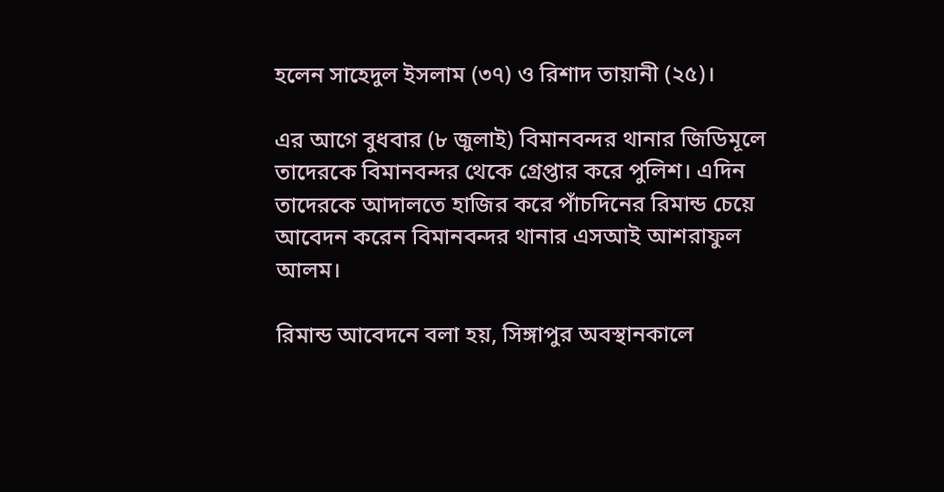হলেন সাহেদুল ইসলাম (৩৭) ও রিশাদ তায়ানী (২৫)।

এর আগে বুধবার (৮ জুলাই) বিমানবন্দর থানার জিডিমূলে তাদেরকে বিমানবন্দর থেকে গ্রেপ্তার করে পুলিশ। এদিন তাদেরকে আদালতে হাজির করে পাঁচদিনের রিমান্ড চেয়ে আবেদন করেন বিমানবন্দর থানার এসআই আশরাফুল আলম।

রিমান্ড আবেদনে বলা হয়, সিঙ্গাপুর অবস্থানকালে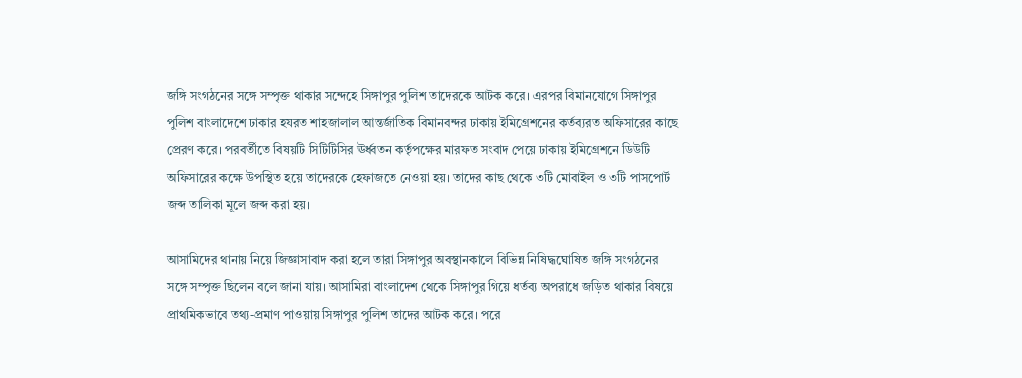জঙ্গি সংগঠনের সঙ্গে সম্পৃক্ত থাকার সন্দেহে সিঙ্গাপুর পুলিশ তাদেরকে আটক করে। এরপর বিমানযোগে সিঙ্গাপুর পুলিশ বাংলাদেশে ঢাকার হযরত শাহজালাল আন্তর্জাতিক বিমানবন্দর ঢাকায় ইমিগ্রেশনের কর্তব্যরত অফিসারের কাছে প্রেরণ করে। পরবর্তীতে বিষয়টি সিটিটিসির ঊর্ধ্বতন কর্তৃপক্ষের মারফত সংবাদ পেয়ে ঢাকায় ইমিগ্রেশনে ডিউটি অফিসারের কক্ষে উপস্থিত হয়ে তাদেরকে হেফাজতে নেওয়া হয়। তাদের কাছ থেকে ৩টি মোবাইল ও ৩টি পাসপোর্ট জব্দ তালিকা মূলে জব্দ করা হয়।

আসামিদের থানায় নিয়ে জিজ্ঞাসাবাদ করা হলে তারা সিঙ্গাপুর অবস্থানকালে বিভিন্ন নিষিদ্ধঘোষিত জঙ্গি সংগঠনের সঙ্গে সম্পৃক্ত ছিলেন বলে জানা যায়। আসামিরা বাংলাদেশ থেকে সিঙ্গাপুর গিয়ে ধর্তব্য অপরাধে জড়িত থাকার বিষয়ে প্রাথমিকভাবে তথ্য-প্রমাণ পাওয়ায় সিঙ্গাপুর পুলিশ তাদের আটক করে। পরে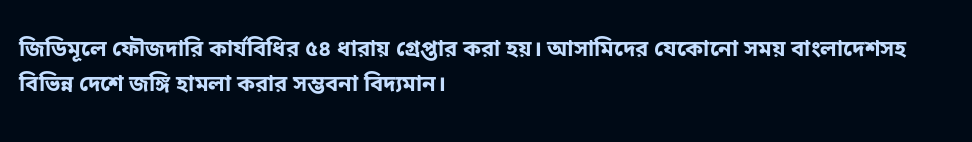জিডিমূলে ফৌজদারি কার্যবিধির ৫৪ ধারায় গ্রেপ্তার করা হয়। আসামিদের যেকোনো সময় বাংলাদেশসহ বিভিন্ন দেশে জঙ্গি হামলা করার সম্ভবনা বিদ্যমান।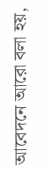আবেদনে আরো বলা হয়,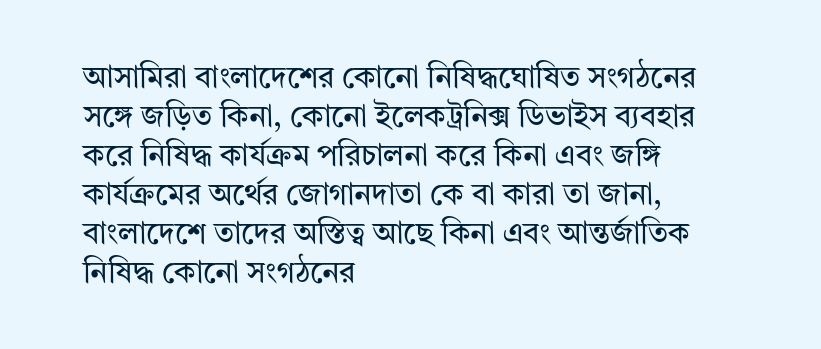আসামিরা বাংলাদেশের কোনো নিষিদ্ধঘোষিত সংগঠনের সঙ্গে জড়িত কিনা, কোনো ইলেকট্রনিক্স ডিভাইস ব্যবহার করে নিষিদ্ধ কার্যক্রম পরিচালনা করে কিনা এবং জঙ্গি কার্যক্রমের অর্থের জোগানদাতা কে বা কারা তা জানা, বাংলাদেশে তাদের অস্তিত্ব আছে কিনা এবং আন্তর্জাতিক নিষিদ্ধ কোনো সংগঠনের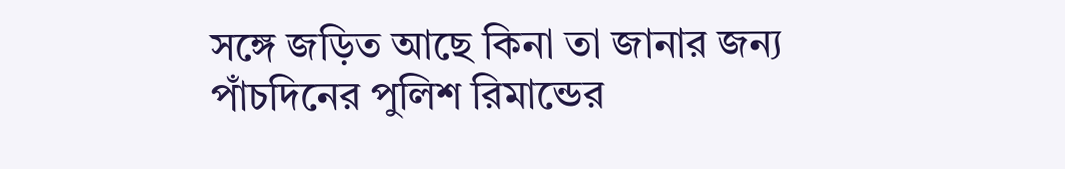সঙ্গে জড়িত আছে কিনা তা জানার জন্য পাঁচদিনের পুলিশ রিমান্ডের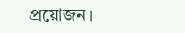প্রয়োজন।